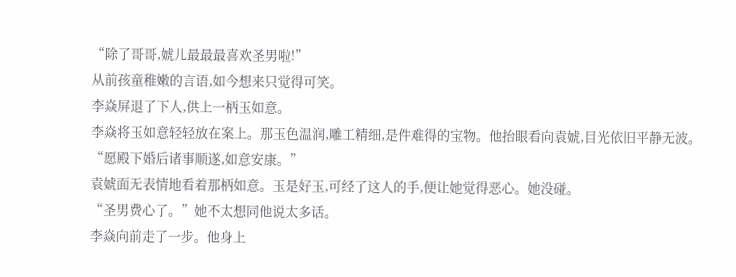“除了哥哥,婋儿最最最喜欢圣男啦!”
从前孩童稚嫩的言语,如今想来只觉得可笑。
李焱屏退了下人,供上一柄玉如意。
李焱将玉如意轻轻放在案上。那玉色温润,雕工精细,是件难得的宝物。他抬眼看向袁婋,目光依旧平静无波。
“愿殿下婚后诸事顺遂,如意安康。”
袁婋面无表情地看着那柄如意。玉是好玉,可经了这人的手,便让她觉得恶心。她没碰。
“圣男费心了。”她不太想同他说太多话。
李焱向前走了一步。他身上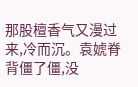那股檀香气又漫过来,冷而沉。袁婋脊背僵了僵,没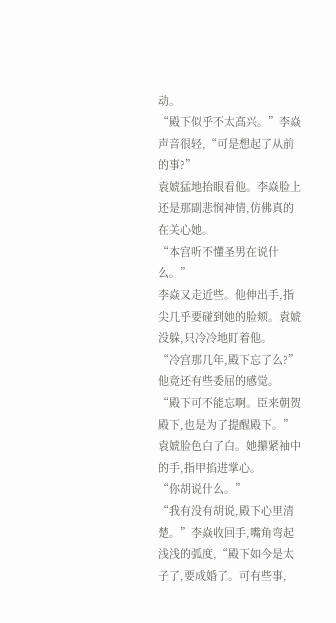动。
“殿下似乎不太高兴。”李焱声音很轻,“可是想起了从前的事?”
袁婋猛地抬眼看他。李焱脸上还是那副悲悯神情,仿佛真的在关心她。
“本宫听不懂圣男在说什么。”
李焱又走近些。他伸出手,指尖几乎要碰到她的脸颊。袁婋没躲,只冷冷地盯着他。
“冷宫那几年,殿下忘了么?”他竟还有些委屈的感觉。
“殿下可不能忘啊。臣来朝贺殿下,也是为了提醒殿下。”
袁婋脸色白了白。她攥紧袖中的手,指甲掐进掌心。
“你胡说什么。”
“我有没有胡说,殿下心里清楚。”李焱收回手,嘴角弯起浅浅的弧度,“殿下如今是太子了,要成婚了。可有些事,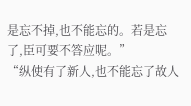是忘不掉,也不能忘的。若是忘了,臣可要不答应呢。”
“纵使有了新人,也不能忘了故人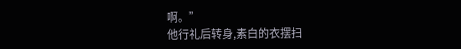啊。”
他行礼后转身,素白的衣摆扫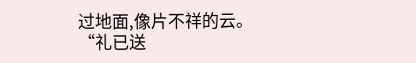过地面,像片不祥的云。
“礼已送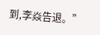到,李焱告退。”